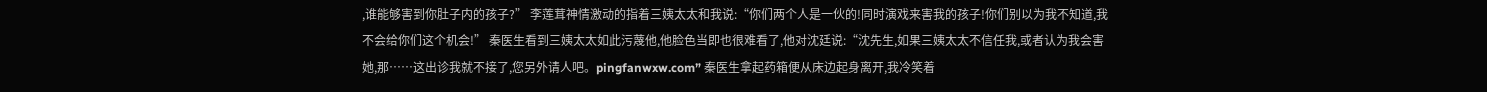,谁能够害到你肚子内的孩子?” 李莲茸神情激动的指着三姨太太和我说:“你们两个人是一伙的!同时演戏来害我的孩子!你们别以为我不知道,我不会给你们这个机会!” 秦医生看到三姨太太如此污蔑他,他脸色当即也很难看了,他对沈廷说:“沈先生,如果三姨太太不信任我,或者认为我会害她,那……这出诊我就不接了,您另外请人吧。pingfanwxw.com” 秦医生拿起药箱便从床边起身离开,我冷笑着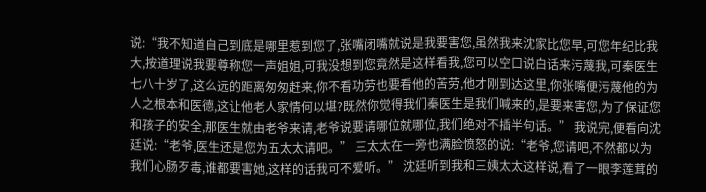说:“我不知道自己到底是哪里惹到您了,张嘴闭嘴就说是我要害您,虽然我来沈家比您早,可您年纪比我大,按道理说我要尊称您一声姐姐,可我没想到您竟然是这样看我,您可以空口说白话来污蔑我,可秦医生七八十岁了,这么远的距离匆匆赶来,你不看功劳也要看他的苦劳,他才刚到达这里,你张嘴便污蔑他的为人之根本和医德,这让他老人家情何以堪?既然你觉得我们秦医生是我们喊来的,是要来害您,为了保证您和孩子的安全,那医生就由老爷来请,老爷说要请哪位就哪位,我们绝对不插半句话。” 我说完,便看向沈廷说:“老爷,医生还是您为五太太请吧。” 三太太在一旁也满脸愤怒的说:“老爷,您请吧,不然都以为我们心肠歹毒,谁都要害她,这样的话我可不爱听。” 沈廷听到我和三姨太太这样说,看了一眼李莲茸的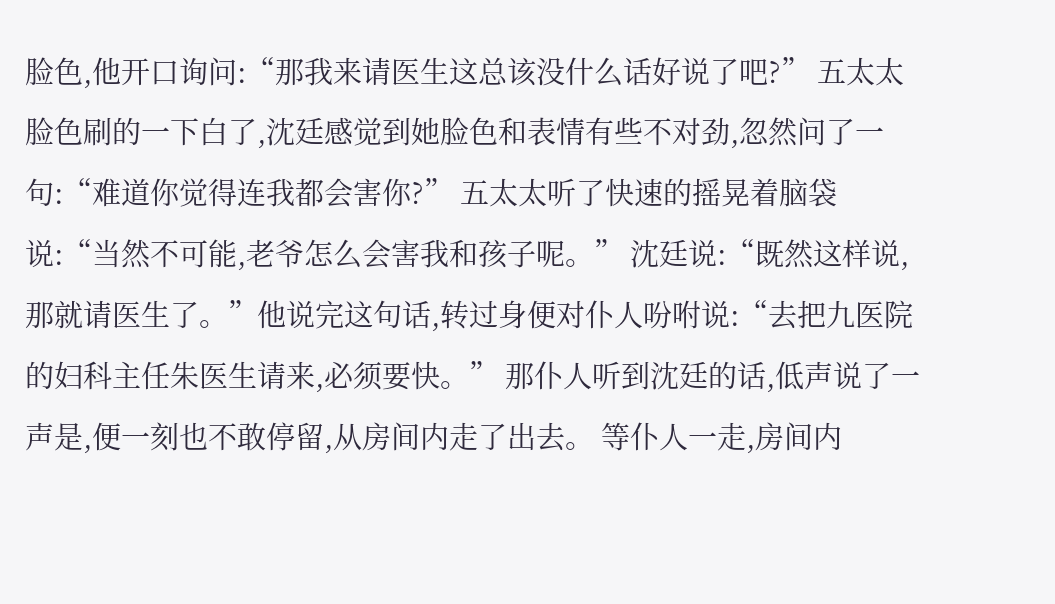脸色,他开口询问:“那我来请医生这总该没什么话好说了吧?” 五太太脸色刷的一下白了,沈廷感觉到她脸色和表情有些不对劲,忽然问了一句:“难道你觉得连我都会害你?” 五太太听了快速的摇晃着脑袋说:“当然不可能,老爷怎么会害我和孩子呢。” 沈廷说:“既然这样说,那就请医生了。”他说完这句话,转过身便对仆人吩咐说:“去把九医院的妇科主任朱医生请来,必须要快。” 那仆人听到沈廷的话,低声说了一声是,便一刻也不敢停留,从房间内走了出去。 等仆人一走,房间内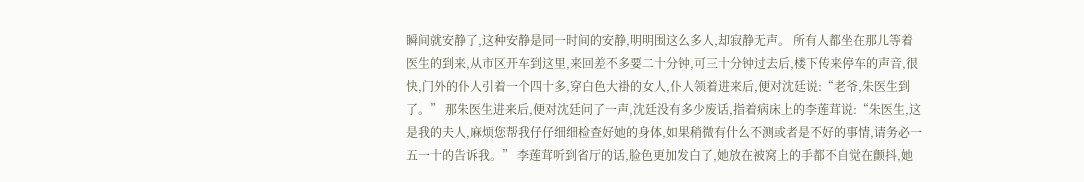瞬间就安静了,这种安静是同一时间的安静,明明围这么多人,却寂静无声。 所有人都坐在那儿等着医生的到来,从市区开车到这里,来回差不多要二十分钟,可三十分钟过去后,楼下传来停车的声音,很快,门外的仆人引着一个四十多,穿白色大褂的女人,仆人领着进来后,便对沈廷说:“老爷,朱医生到了。” 那朱医生进来后,便对沈廷问了一声,沈廷没有多少废话,指着病床上的李莲茸说:“朱医生,这是我的夫人,麻烦您帮我仔仔细细检查好她的身体,如果稍微有什么不测或者是不好的事情,请务必一五一十的告诉我。” 李莲茸听到省厅的话,脸色更加发白了,她放在被窝上的手都不自觉在颤抖,她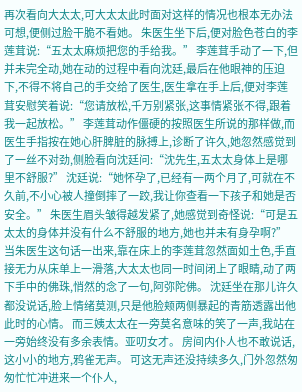再次看向大太太,可大太太此时面对这样的情况也根本无办法可想,便侧过脸干脆不看她。 朱医生坐下后,便对脸色苍白的李莲茸说:“五太太麻烦把您的手给我。” 李莲茸手动了一下,但并未完全动,她在动的过程中看向沈廷,最后在他眼神的压迫下,不得不将自己的手交给了医生,医生拿在手上后,便对李莲茸安慰笑着说:“您请放松,千万别紧张,这事情紧张不得,跟着我一起放松。” 李莲茸动作僵硬的按照医生所说的那样做,而医生手指按在她心肝脾脏的脉搏上,诊断了许久,她忽然感觉到了一丝不对劲,侧脸看向沈廷问:“沈先生,五太太身体上是哪里不舒服?” 沈廷说:“她怀孕了,已经有一两个月了,可就在不久前,不小心被人撞倒摔了一跤,我让你查看一下孩子和她是否安全。” 朱医生眉头皱得越发紧了,她感觉到奇怪说:“可是五太太的身体并没有什么不舒服的地方,她也并未有身孕啊?” 当朱医生这句话一出来,靠在床上的李莲茸忽然面如土色,手直接无力从床单上一滑落,大太太也同一时间闭上了眼睛,动了两下手中的佛珠,悄然的念了一句,阿弥陀佛。 沈廷坐在那儿许久都没说话,脸上情绪莫测,只是他脸颊两侧暴起的青筋透露出他此时的心情。 而三姨太太在一旁莫名意味的笑了一声,我站在一旁始终没有多余表情。亚叨女才。 房间内仆人也不敢说话,这小小的地方,鸦雀无声。 可这无声还没持续多久,门外忽然匆匆忙忙冲进来一个仆人,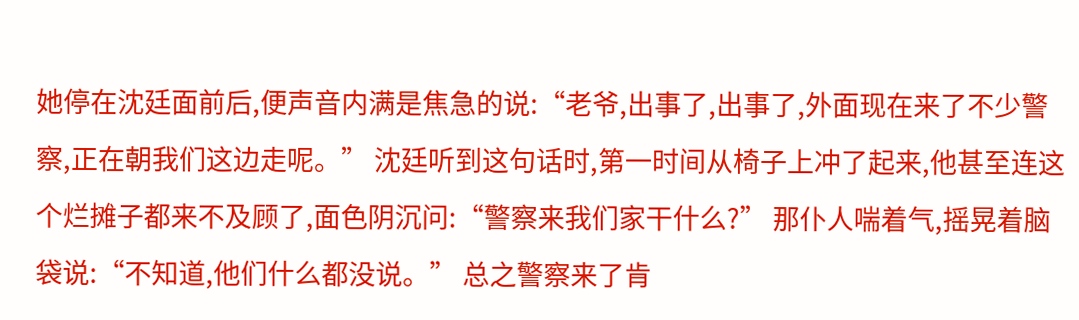她停在沈廷面前后,便声音内满是焦急的说:“老爷,出事了,出事了,外面现在来了不少警察,正在朝我们这边走呢。” 沈廷听到这句话时,第一时间从椅子上冲了起来,他甚至连这个烂摊子都来不及顾了,面色阴沉问:“警察来我们家干什么?” 那仆人喘着气,摇晃着脑袋说:“不知道,他们什么都没说。” 总之警察来了肯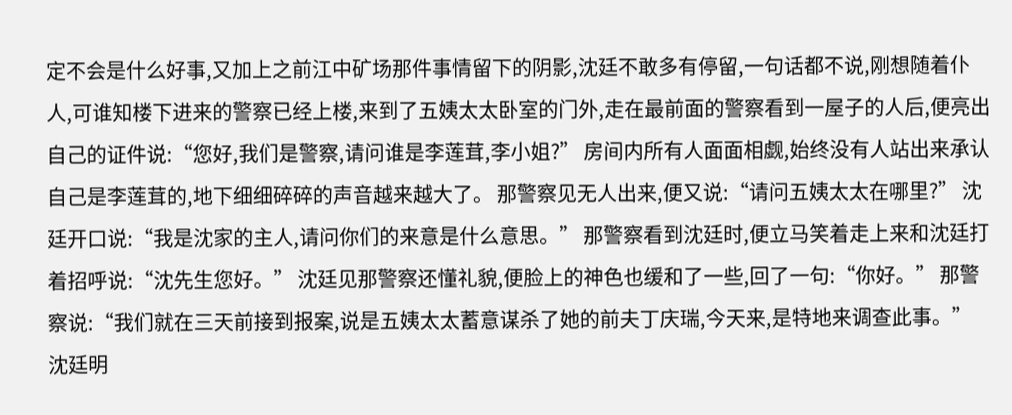定不会是什么好事,又加上之前江中矿场那件事情留下的阴影,沈廷不敢多有停留,一句话都不说,刚想随着仆人,可谁知楼下进来的警察已经上楼,来到了五姨太太卧室的门外,走在最前面的警察看到一屋子的人后,便亮出自己的证件说:“您好,我们是警察,请问谁是李莲茸,李小姐?” 房间内所有人面面相觑,始终没有人站出来承认自己是李莲茸的,地下细细碎碎的声音越来越大了。 那警察见无人出来,便又说:“请问五姨太太在哪里?” 沈廷开口说:“我是沈家的主人,请问你们的来意是什么意思。” 那警察看到沈廷时,便立马笑着走上来和沈廷打着招呼说:“沈先生您好。” 沈廷见那警察还懂礼貌,便脸上的神色也缓和了一些,回了一句:“你好。” 那警察说:“我们就在三天前接到报案,说是五姨太太蓄意谋杀了她的前夫丁庆瑞,今天来,是特地来调查此事。” 沈廷明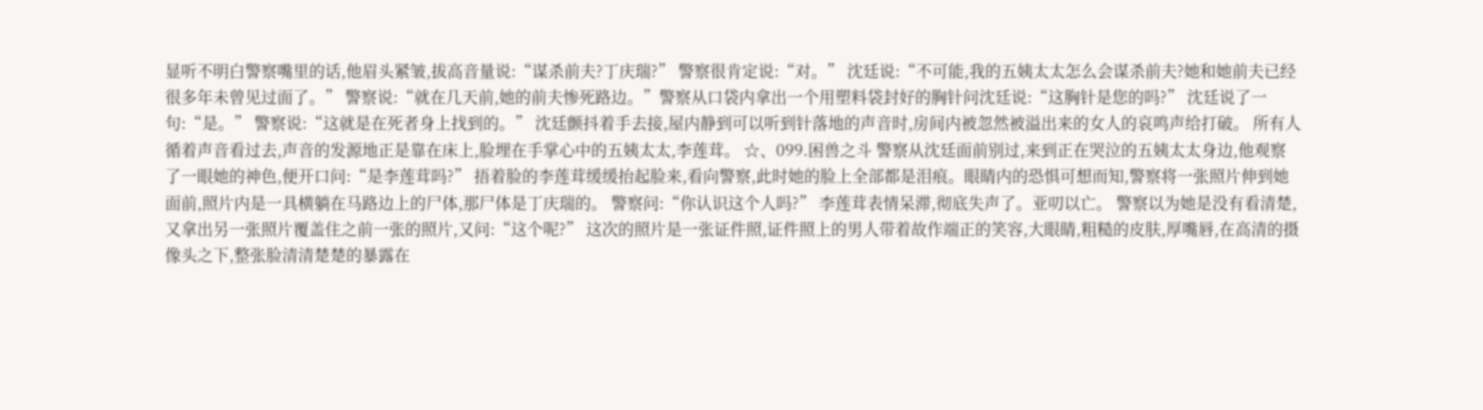显听不明白警察嘴里的话,他眉头紧皱,拔高音量说:“谋杀前夫?丁庆瑞?” 警察很肯定说:“对。” 沈廷说:“不可能,我的五姨太太怎么会谋杀前夫?她和她前夫已经很多年未曾见过面了。” 警察说:“就在几天前,她的前夫惨死路边。”警察从口袋内拿出一个用塑料袋封好的胸针问沈廷说:“这胸针是您的吗?” 沈廷说了一句:“是。” 警察说:“这就是在死者身上找到的。” 沈廷颤抖着手去接,屋内静到可以听到针落地的声音时,房间内被忽然被溢出来的女人的哀鸣声给打破。 所有人循着声音看过去,声音的发源地正是靠在床上,脸埋在手掌心中的五姨太太,李莲茸。 ☆、099.困兽之斗 警察从沈廷面前别过,来到正在哭泣的五姨太太身边,他观察了一眼她的神色,便开口问:“是李莲茸吗?” 捂着脸的李莲茸缓缓抬起脸来,看向警察,此时她的脸上全部都是泪痕。眼睛内的恐惧可想而知,警察将一张照片伸到她面前,照片内是一具横躺在马路边上的尸体,那尸体是丁庆瑞的。 警察问:“你认识这个人吗?” 李莲茸表情呆滞,彻底失声了。亚叨以亡。 警察以为她是没有看清楚,又拿出另一张照片覆盖住之前一张的照片,又问:“这个呢?” 这次的照片是一张证件照,证件照上的男人带着故作端正的笑容,大眼睛,粗糙的皮肤,厚嘴唇,在高清的摄像头之下,整张脸清清楚楚的暴露在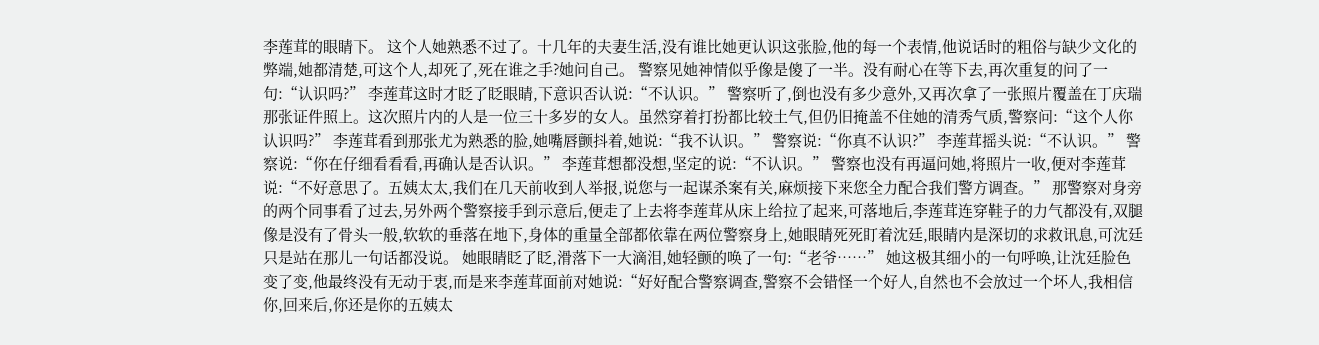李莲茸的眼睛下。 这个人她熟悉不过了。十几年的夫妻生活,没有谁比她更认识这张脸,他的每一个表情,他说话时的粗俗与缺少文化的弊端,她都清楚,可这个人,却死了,死在谁之手?她问自己。 警察见她神情似乎像是傻了一半。没有耐心在等下去,再次重复的问了一句:“认识吗?” 李莲茸这时才眨了眨眼睛,下意识否认说:“不认识。” 警察听了,倒也没有多少意外,又再次拿了一张照片覆盖在丁庆瑞那张证件照上。这次照片内的人是一位三十多岁的女人。虽然穿着打扮都比较土气,但仍旧掩盖不住她的清秀气质,警察问:“这个人你认识吗?” 李莲茸看到那张尤为熟悉的脸,她嘴唇颤抖着,她说:“我不认识。” 警察说:“你真不认识?” 李莲茸摇头说:“不认识。” 警察说:“你在仔细看看看,再确认是否认识。” 李莲茸想都没想,坚定的说:“不认识。” 警察也没有再逼问她,将照片一收,便对李莲茸说:“不好意思了。五姨太太,我们在几天前收到人举报,说您与一起谋杀案有关,麻烦接下来您全力配合我们警方调查。” 那警察对身旁的两个同事看了过去,另外两个警察接手到示意后,便走了上去将李莲茸从床上给拉了起来,可落地后,李莲茸连穿鞋子的力气都没有,双腿像是没有了骨头一般,软软的垂落在地下,身体的重量全部都依靠在两位警察身上,她眼睛死死盯着沈廷,眼睛内是深切的求救讯息,可沈廷只是站在那儿一句话都没说。 她眼睛眨了眨,滑落下一大滴泪,她轻颤的唤了一句:“老爷……” 她这极其细小的一句呼唤,让沈廷脸色变了变,他最终没有无动于衷,而是来李莲茸面前对她说:“好好配合警察调查,警察不会错怪一个好人,自然也不会放过一个坏人,我相信你,回来后,你还是你的五姨太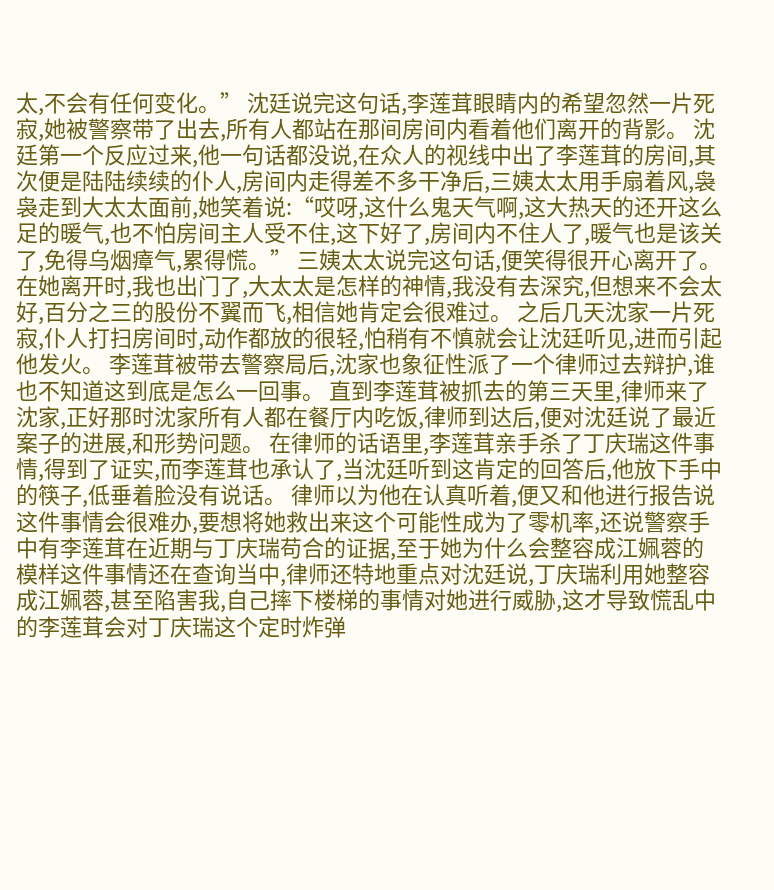太,不会有任何变化。” 沈廷说完这句话,李莲茸眼睛内的希望忽然一片死寂,她被警察带了出去,所有人都站在那间房间内看着他们离开的背影。 沈廷第一个反应过来,他一句话都没说,在众人的视线中出了李莲茸的房间,其次便是陆陆续续的仆人,房间内走得差不多干净后,三姨太太用手扇着风,袅袅走到大太太面前,她笑着说:“哎呀,这什么鬼天气啊,这大热天的还开这么足的暖气,也不怕房间主人受不住,这下好了,房间内不住人了,暖气也是该关了,免得乌烟瘴气,累得慌。” 三姨太太说完这句话,便笑得很开心离开了。 在她离开时,我也出门了,大太太是怎样的神情,我没有去深究,但想来不会太好,百分之三的股份不翼而飞,相信她肯定会很难过。 之后几天沈家一片死寂,仆人打扫房间时,动作都放的很轻,怕稍有不慎就会让沈廷听见,进而引起他发火。 李莲茸被带去警察局后,沈家也象征性派了一个律师过去辩护,谁也不知道这到底是怎么一回事。 直到李莲茸被抓去的第三天里,律师来了沈家,正好那时沈家所有人都在餐厅内吃饭,律师到达后,便对沈廷说了最近案子的进展,和形势问题。 在律师的话语里,李莲茸亲手杀了丁庆瑞这件事情,得到了证实,而李莲茸也承认了,当沈廷听到这肯定的回答后,他放下手中的筷子,低垂着脸没有说话。 律师以为他在认真听着,便又和他进行报告说这件事情会很难办,要想将她救出来这个可能性成为了零机率,还说警察手中有李莲茸在近期与丁庆瑞苟合的证据,至于她为什么会整容成江姵蓉的模样这件事情还在查询当中,律师还特地重点对沈廷说,丁庆瑞利用她整容成江姵蓉,甚至陷害我,自己摔下楼梯的事情对她进行威胁,这才导致慌乱中的李莲茸会对丁庆瑞这个定时炸弹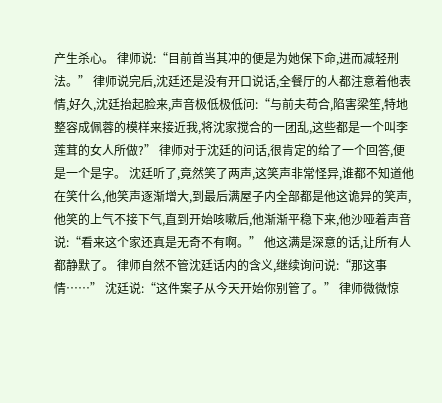产生杀心。 律师说:“目前首当其冲的便是为她保下命,进而减轻刑法。” 律师说完后,沈廷还是没有开口说话,全餐厅的人都注意着他表情,好久,沈廷抬起脸来,声音极低极低问:“与前夫苟合,陷害梁笙,特地整容成佩蓉的模样来接近我,将沈家搅合的一团乱,这些都是一个叫李莲茸的女人所做?” 律师对于沈廷的问话,很肯定的给了一个回答,便是一个是字。 沈廷听了,竟然笑了两声,这笑声非常怪异,谁都不知道他在笑什么,他笑声逐渐增大,到最后满屋子内全部都是他这诡异的笑声,他笑的上气不接下气,直到开始咳嗽后,他渐渐平稳下来,他沙哑着声音说:“看来这个家还真是无奇不有啊。” 他这满是深意的话,让所有人都静默了。 律师自然不管沈廷话内的含义,继续询问说:“那这事情……” 沈廷说:“这件案子从今天开始你别管了。” 律师微微惊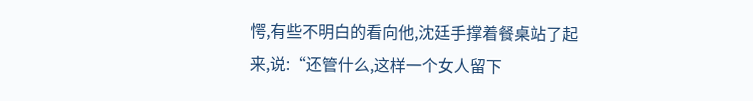愕,有些不明白的看向他,沈廷手撑着餐桌站了起来,说:“还管什么,这样一个女人留下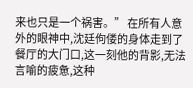来也只是一个祸害。” 在所有人意外的眼神中,沈廷佝偻的身体走到了餐厅的大门口,这一刻他的背影,无法言喻的疲惫,这种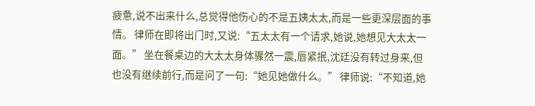疲惫,说不出来什么,总觉得他伤心的不是五姨太太,而是一些更深层面的事情。 律师在即将出门时,又说:“五太太有一个请求,她说,她想见大太太一面。” 坐在餐桌边的大太太身体骤然一震,唇紧抿,沈廷没有转过身来,但也没有继续前行,而是问了一句:“她见她做什么。” 律师说:“不知道,她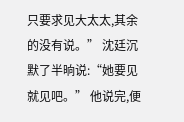只要求见大太太,其余的没有说。” 沈廷沉默了半晌说:“她要见就见吧。” 他说完,便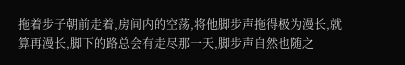拖着步子朝前走着,房间内的空荡,将他脚步声拖得极为漫长,就算再漫长,脚下的路总会有走尽那一天,脚步声自然也随之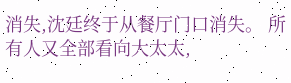消失,沈廷终于从餐厅门口消失。 所有人又全部看向大太太,